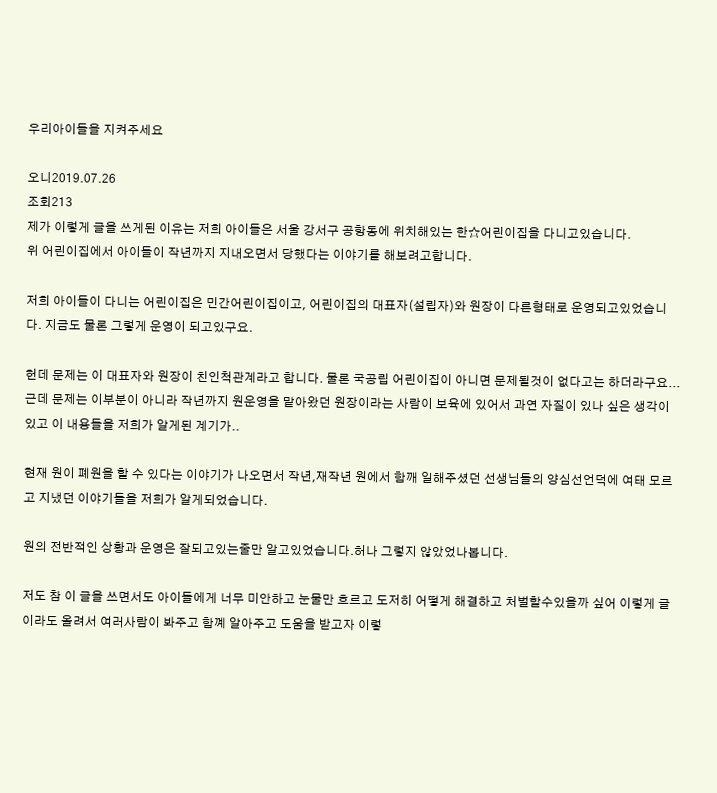우리아이들을 지켜주세요

오니2019.07.26
조회213
제가 이렇게 글을 쓰게된 이유는 저희 아이들은 서울 강서구 공항동에 위치해있는 한☆어린이집을 다니고있습니다.
위 어린이집에서 아이들이 작년까지 지내오면서 당했다는 이야기를 해보려고합니다.

저희 아이들이 다니는 어린이집은 민간어린이집이고, 어린이집의 대표자(설립자)와 원장이 다른형태로 운영되고있었습니다. 지금도 물론 그렇게 운영이 되고있구요.

헌데 문제는 이 대표자와 원장이 친인척관계라고 합니다. 물론 국공립 어린이집이 아니면 문제될것이 없다고는 하더라구요...
근데 문제는 이부분이 아니라 작년까지 원운영을 맡아왔던 원장이라는 사람이 보육에 있어서 과연 자질이 있나 싶은 생각이 있고 이 내용들을 저희가 알게된 계기가..

현재 원이 폐원을 할 수 있다는 이야기가 나오면서 작년,재작년 원에서 함깨 일해주셨던 선생님들의 양심선언덕에 여태 모르고 지냈던 이야기들을 저희가 알게되었습니다.

원의 전반적인 상황과 운영은 잘되고있는줄만 알고있었습니다.허나 그렇지 않았었나봅니다.

저도 참 이 글을 쓰면서도 아이들에게 너무 미안하고 눈물만 흐르고 도저히 어떻게 해결하고 처벌할수있을까 싶어 이렇게 글이라도 올려서 여러사람이 봐주고 함꼐 알아주고 도움을 받고자 이렇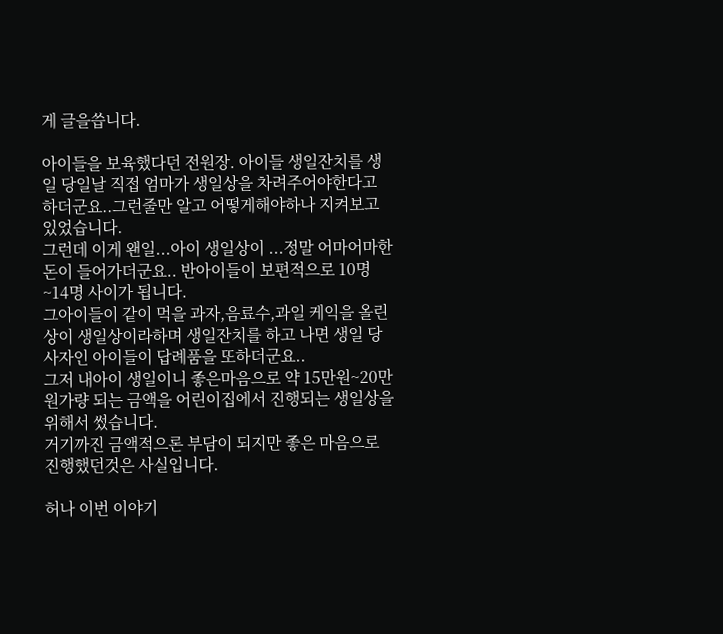게 글을씁니다.

아이들을 보육했다던 전원장. 아이들 생일잔치를 생일 당일날 직접 엄마가 생일상을 차려주어야한다고 하더군요..그런줄만 알고 어떻게해야하나 지켜보고있었습니다.
그런데 이게 왠일...아이 생일상이 ...정말 어마어마한 돈이 들어가더군요.. 반아이들이 보편적으로 10명~14명 사이가 됩니다.
그아이들이 같이 먹을 과자,음료수,과일 케익을 올린상이 생일상이라하며 생일잔치를 하고 나면 생일 당사자인 아이들이 답례품을 또하더군요..
그저 내아이 생일이니 좋은마음으로 약 15만원~20만원가량 되는 금액을 어린이집에서 진행되는 생일상을 위해서 썼습니다.
거기까진 금액적으론 부담이 되지만 좋은 마음으로 진행했던것은 사실입니다.

허나 이번 이야기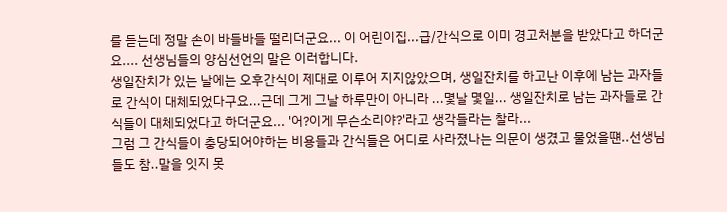를 듣는데 정말 손이 바들바들 떨리더군요... 이 어린이집...급/간식으로 이미 경고처분을 받았다고 하더군요.... 선생님들의 양심선언의 말은 이러합니다.
생일잔치가 있는 날에는 오후간식이 제대로 이루어 지지않았으며, 생일잔치를 하고난 이후에 남는 과자들로 간식이 대체되었다구요...근데 그게 그날 하루만이 아니라 ...몇날 몇일... 생일잔치로 남는 과자들로 간식들이 대체되었다고 하더군요... '어?이게 무슨소리야?'라고 생각들라는 찰라...
그럼 그 간식들이 충당되어야하는 비용들과 간식들은 어디로 사라졌나는 의문이 생겼고 물었을떈..선생님들도 참..말을 잇지 못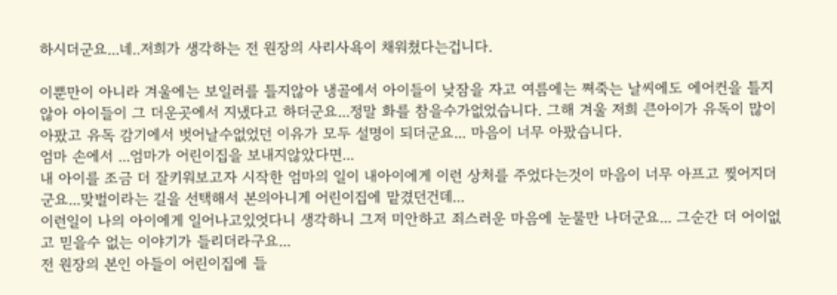하시더군요...네..저희가 생각하는 전 원장의 사리사욕이 채워쳤다는겁니다.

이뿐만이 아니라 겨울에는 보일러를 틀지않아 냉골에서 아이들이 낮잠을 자고 여름에는 쪄죽는 날씨에도 에어컨을 틀지않아 아이들이 그 더운곳에서 지냈다고 하더군요...정말 화를 참을수가없었습니다. 그해 겨울 저희 큰아이가 유독이 많이 아팠고 유독 감기에서 벗어날수없었던 이유가 모두 설명이 되더군요... 마음이 너무 아팠습니다.
엄마 손에서 ...엄마가 어린이집을 보내지않았다면...
내 아이를 조금 더 잘키워보고자 시작한 엄마의 일이 내아이에게 이런 상처를 주었다는것이 마음이 너무 아프고 찢어지더군요...맞벌이라는 길을 선택해서 본의아니게 어린이집에 맡겼던건데...
이런일이 나의 아이에게 일어나고있엇다니 생각하니 그저 미안하고 죄스러운 마음에 눈물만 나더군요... 그순간 더 어이없고 믿을수 없는 이야기가 들리더라구요...
전 원장의 본인 아들이 어린이집에 들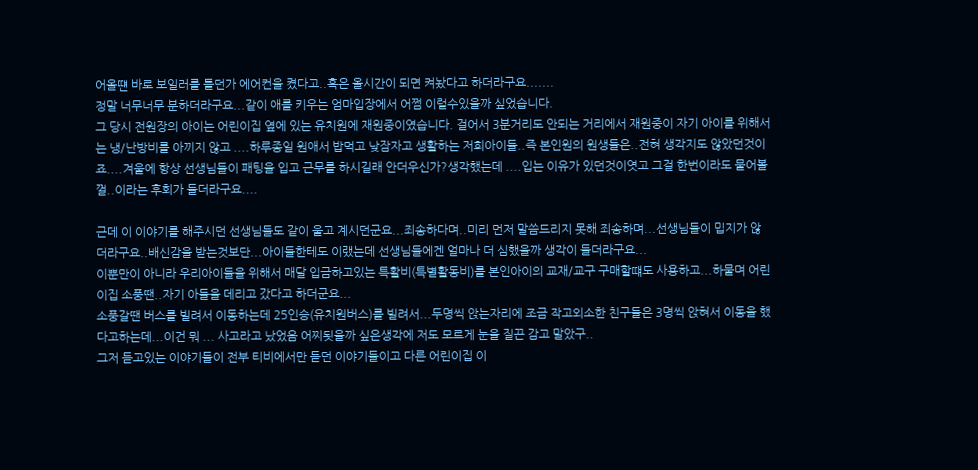어올떈 바로 보일러를 틀던가 에어컨을 켰다고..혹은 올시간이 되면 켜놨다고 하더라구요.......
정말 너무너무 분하더라구요...같이 애를 키우는 엄마입장에서 어쩜 이럴수있을까 싶었습니다.
그 당시 전원장의 아이는 어린이집 옆에 있는 유치원에 재원중이였습니다. 걸어서 3분거리도 안되는 거리에서 재원중이 자기 아이를 위해서는 냉/난방비를 아끼지 않고 ....하루종일 원애서 밥먹고 낮잠자고 생활하는 저희아이들..즉 본인원의 원생들은..전혀 생각지도 않았던것이죠....겨울에 항상 선생님들이 패팅을 입고 근무를 하시길래 안더우신가?생각했는데 ....입는 이유가 있던것이엿고 그걸 한번이라도 물어볼껄..이라는 후회가 들더라구요....

근데 이 이야기를 해주시던 선생님들도 같이 울고 계시던군요...죄송하다며..미리 먼저 말씀드리지 못해 죄송하며...선생님들이 밉지가 않더라구요..배신감을 받는것보단...아이들한테도 이랬는데 선생님들에겐 얼마나 더 심했을까 생각이 들더라구요...
이뿐만이 아니라 우리아이들을 위해서 매달 입금하고있는 특활비(특별활동비)를 본인아이의 교재/교구 구매할떄도 사용하고...하물며 어린이집 소풍땐..자기 아들을 데리고 갔다고 하더군요...
소풍갈땐 버스를 빌려서 이동하는데 25인승(유치원버스)를 빌려서...두명씩 앉는자리에 조금 작고외소한 친구들은 3명씩 앉혀서 이동을 했다고하는데...이건 뭐 ... 사고라고 났었음 어찌됫을까 싶은생각에 저도 모르게 눈을 질끈 감고 말았구..
그저 듣고있는 이야기들이 전부 티비에서만 듣던 이야기들이고 다른 어린이집 이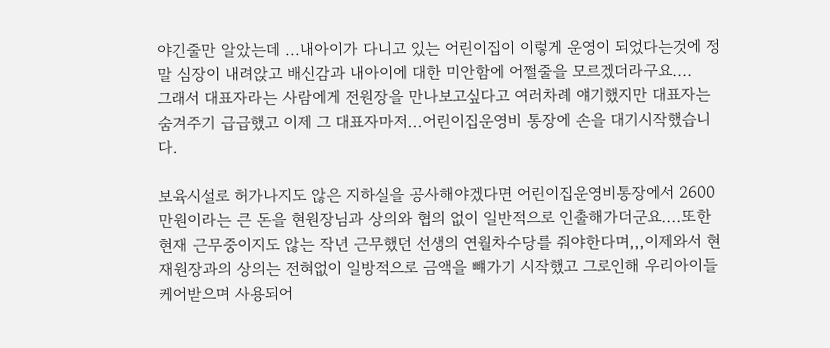야긴줄만 알았는데 ...내아이가 다니고 있는 어린이집이 이렇게 운영이 되었다는것에 정말 심장이 내려앉고 배신감과 내아이에 대한 미안함에 어쩔줄을 모르겠더라구요....
그래서 대표자라는 사람에게 전원장을 만나보고싶다고 여러차례 얘기했지만 대표자는 숨겨주기 급급했고 이제 그 대표자마저...어린이집운영비 통장에 손을 대기시작했습니다.

보육시설로 허가나지도 않은 지하실을 공사해야겠다면 어린이집운영비통장에서 2600만원이라는 큰 돈을 현원장님과 상의와 협의 없이 일반적으로 인출해가더군요....또한 현재 근무중이지도 않는 작년 근무했던 선생의 연월차수당를 줘야한다며,,,이제와서 현재원장과의 상의는 전혀없이 일방적으로 금액을 뺴가기 시작했고 그로인해 우리아이들 케어받으며 사용되어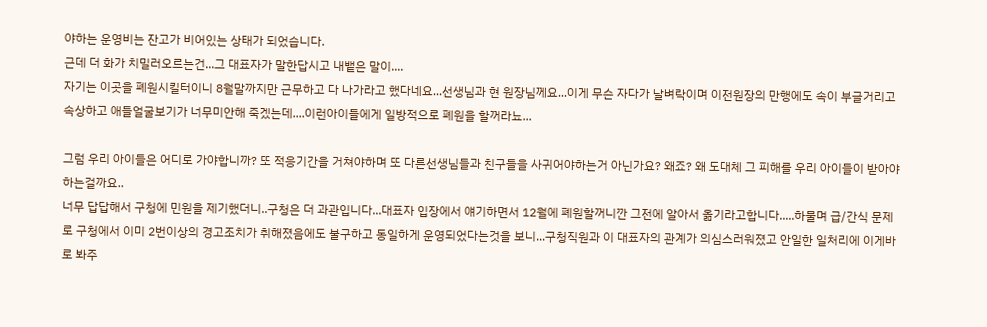야하는 운영비는 잔고가 비어있는 상태가 되었습니다.
근데 더 화가 치밀러오르는건...그 대표자가 말한답시고 내뱉은 말이....
자기는 이곳을 폐원시킬터이니 8월말까지만 근무하고 다 나가라고 했다네요...선생님과 현 원장님께요...이게 무슨 자다가 날벼락이며 이전원장의 만행에도 속이 부글거리고 속상하고 애들얼굴보기가 너무미안해 죽겠는데....이런아이들에게 일방적으로 폐원을 할꺼라뇨...

그럼 우리 아이들은 어디로 가야합니까? 또 적응기간을 거쳐야하며 또 다른선생님들과 친구들을 사귀어야하는거 아닌가요? 왜죠? 왜 도대체 그 피해를 우리 아이들이 받아야하는걸까요..
너무 답답해서 구청에 민원을 제기했더니..구청은 더 과관입니다...대표자 입장에서 얘기하면서 12월에 폐원할꺼니깐 그전에 알아서 옮기라고합니다.....하물며 급/간식 문제로 구청에서 이미 2번이상의 경고조치가 취해졌음에도 불구하고 동일하게 운영되었다는것을 보니...구청직원과 이 대표자의 관계가 의심스러워졌고 안일한 일처리에 이게바로 봐주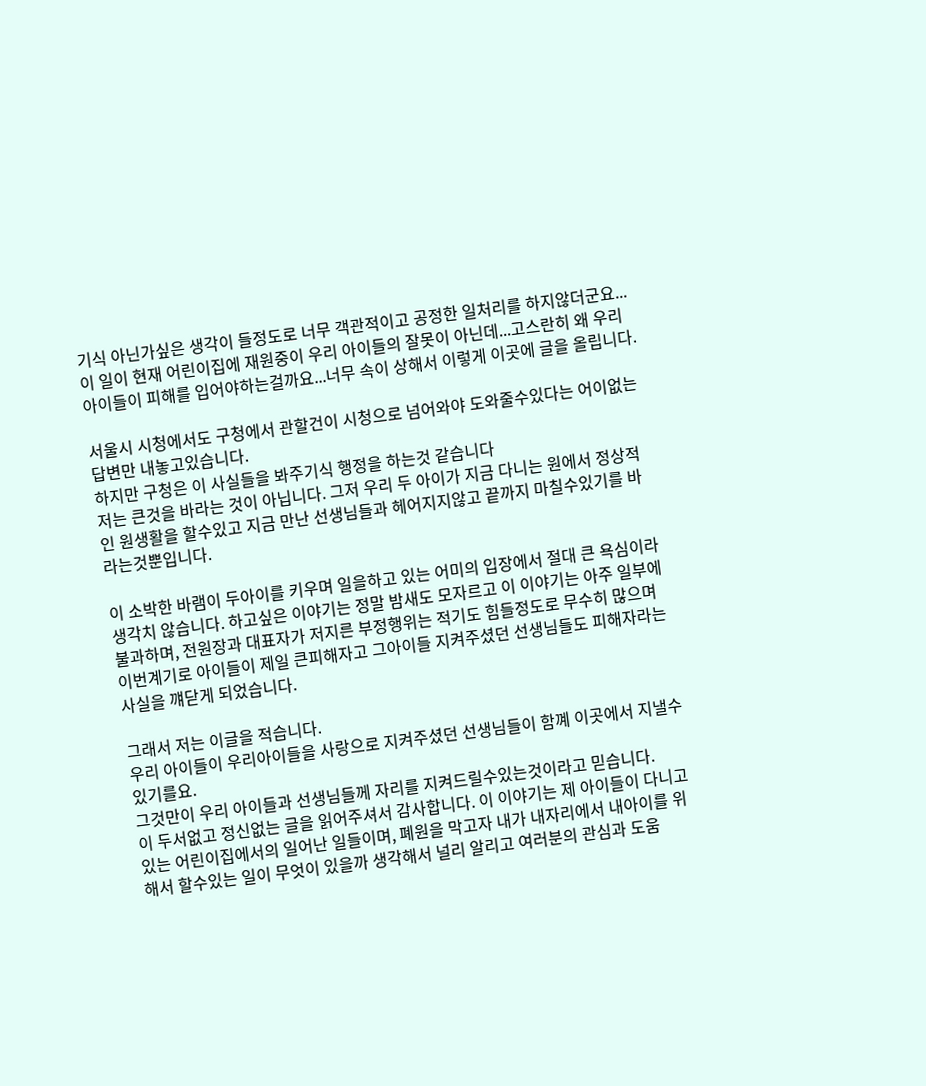기식 아닌가싶은 생각이 들정도로 너무 객관적이고 공정한 일처리를 하지않더군요...
이 일이 현재 어린이집에 재원중이 우리 아이들의 잘못이 아닌데...고스란히 왜 우리아이들이 피해를 입어야하는걸까요...너무 속이 상해서 이렇게 이곳에 글을 올립니다.

서울시 시청에서도 구청에서 관할건이 시청으로 넘어와야 도와줄수있다는 어이없는 답변만 내놓고있습니다.
하지만 구청은 이 사실들을 봐주기식 행정을 하는것 같습니다
저는 큰것을 바라는 것이 아닙니다. 그저 우리 두 아이가 지금 다니는 원에서 정상적인 원생활을 할수있고 지금 만난 선생님들과 헤어지지않고 끝까지 마칠수있기를 바라는것뿐입니다.

이 소박한 바램이 두아이를 키우며 일을하고 있는 어미의 입장에서 절대 큰 욕심이라 생각치 않습니다. 하고싶은 이야기는 정말 밤새도 모자르고 이 이야기는 아주 일부에 불과하며, 전원장과 대표자가 저지른 부정행위는 적기도 힘들정도로 무수히 많으며 이번계기로 아이들이 제일 큰피해자고 그아이들 지켜주셨던 선생님들도 피해자라는 사실을 꺠닫게 되었습니다.

그래서 저는 이글을 적습니다.
우리 아이들이 우리아이들을 사랑으로 지켜주셨던 선생님들이 함꼐 이곳에서 지낼수있기를요.
그것만이 우리 아이들과 선생님들께 자리를 지켜드릴수있는것이라고 믿습니다.
이 두서없고 정신없는 글을 읽어주셔서 감사합니다. 이 이야기는 제 아이들이 다니고있는 어린이집에서의 일어난 일들이며, 폐원을 막고자 내가 내자리에서 내아이를 위해서 할수있는 일이 무엇이 있을까 생각해서 널리 알리고 여러분의 관심과 도움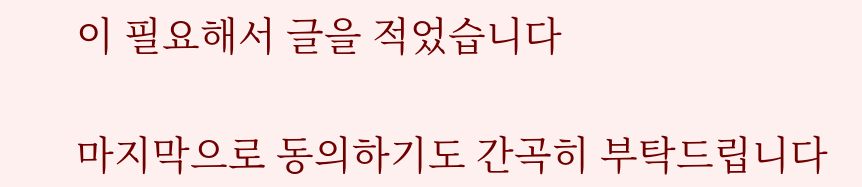이 필요해서 글을 적었습니다

마지막으로 동의하기도 간곡히 부탁드립니다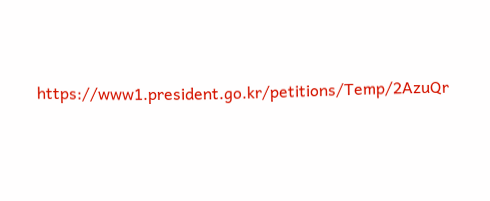https://www1.president.go.kr/petitions/Temp/2AzuQr